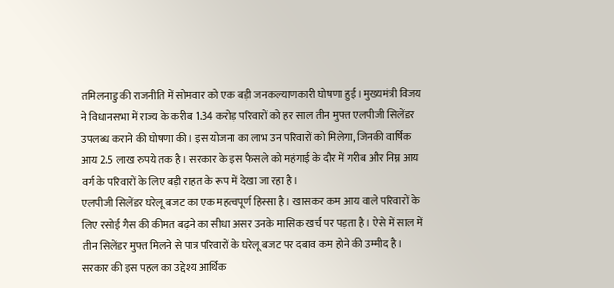तमिलनाडु की राजनीति में सोमवार को एक बड़ी जनकल्याणकारी घोषणा हुई। मुख्यमंत्री विजय ने विधानसभा में राज्य के करीब 1.34 करोड़ परिवारों को हर साल तीन मुफ्त एलपीजी सिलेंडर उपलब्ध कराने की घोषणा की। इस योजना का लाभ उन परिवारों को मिलेगा, जिनकी वार्षिक आय 2.5 लाख रुपये तक है। सरकार के इस फैसले को महंगाई के दौर में गरीब और निम्न आय वर्ग के परिवारों के लिए बड़ी राहत के रूप में देखा जा रहा है।
एलपीजी सिलेंडर घरेलू बजट का एक महत्वपूर्ण हिस्सा है। खासकर कम आय वाले परिवारों के लिए रसोई गैस की कीमत बढ़ने का सीधा असर उनके मासिक खर्च पर पड़ता है। ऐसे में साल में तीन सिलेंडर मुफ्त मिलने से पात्र परिवारों के घरेलू बजट पर दबाव कम होने की उम्मीद है। सरकार की इस पहल का उद्देश्य आर्थिक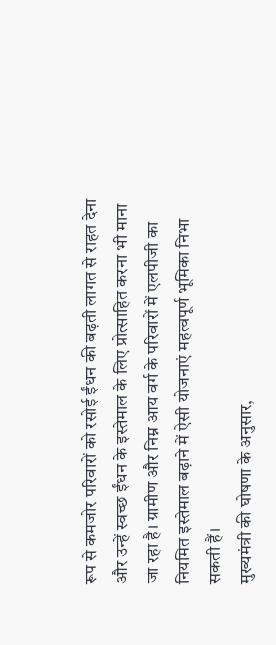रूप से कमजोर परिवारों को रसोई ईंधन की बढ़ती लागत से राहत देना और उन्हें स्वच्छ ईंधन के इस्तेमाल के लिए प्रोत्साहित करना भी माना जा रहा है। ग्रामीण और निम्न आय वर्ग के परिवारों में एलपीजी का नियमित इस्तेमाल बढ़ाने में ऐसी योजनाएं महत्वपूर्ण भूमिका निभा सकती हैं।
मुख्यमंत्री की घोषणा के अनुसार,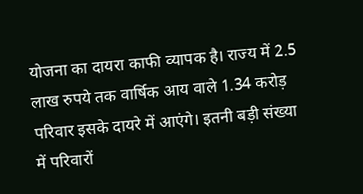योजना का दायरा काफी व्यापक है। राज्य में 2.5 लाख रुपये तक वार्षिक आय वाले 1.34 करोड़ परिवार इसके दायरे में आएंगे। इतनी बड़ी संख्या में परिवारों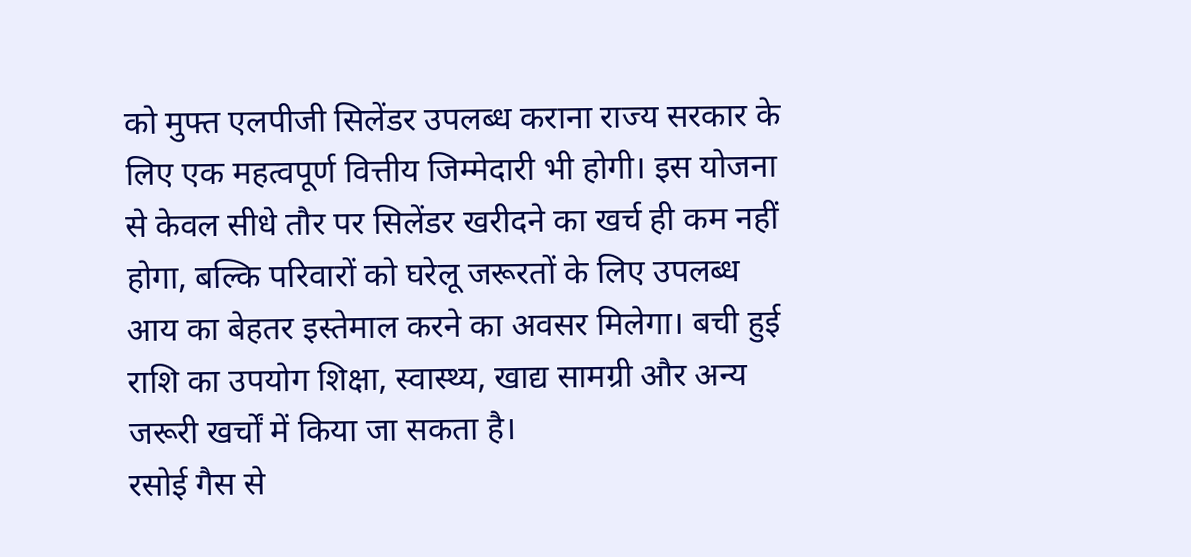को मुफ्त एलपीजी सिलेंडर उपलब्ध कराना राज्य सरकार के लिए एक महत्वपूर्ण वित्तीय जिम्मेदारी भी होगी। इस योजना से केवल सीधे तौर पर सिलेंडर खरीदने का खर्च ही कम नहीं होगा, बल्कि परिवारों को घरेलू जरूरतों के लिए उपलब्ध आय का बेहतर इस्तेमाल करने का अवसर मिलेगा। बची हुई राशि का उपयोग शिक्षा, स्वास्थ्य, खाद्य सामग्री और अन्य जरूरी खर्चों में किया जा सकता है।
रसोई गैस से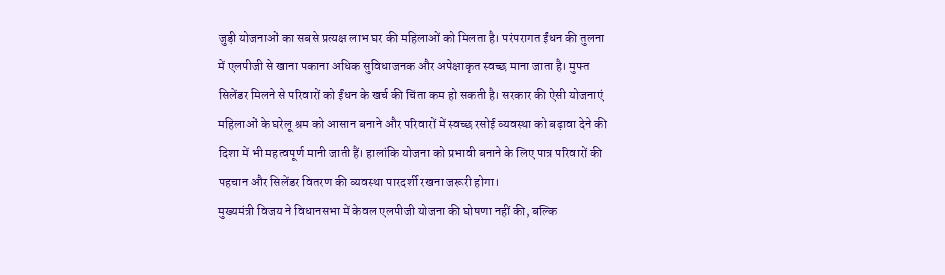जुड़ी योजनाओं का सबसे प्रत्यक्ष लाभ घर की महिलाओं को मिलता है। परंपरागत ईंधन की तुलना में एलपीजी से खाना पकाना अधिक सुविधाजनक और अपेक्षाकृत स्वच्छ माना जाता है। मुफ्त सिलेंडर मिलने से परिवारों को ईंधन के खर्च की चिंता कम हो सकती है। सरकार की ऐसी योजनाएं महिलाओं के घरेलू श्रम को आसान बनाने और परिवारों में स्वच्छ रसोई व्यवस्था को बढ़ावा देने की दिशा में भी महत्वपूर्ण मानी जाती हैं। हालांकि योजना को प्रभावी बनाने के लिए पात्र परिवारों की पहचान और सिलेंडर वितरण की व्यवस्था पारदर्शी रखना जरूरी होगा।
मुख्यमंत्री विजय ने विधानसभा में केवल एलपीजी योजना की घोषणा नहीं की, बल्कि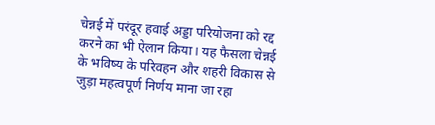चेन्नई में परंदूर हवाई अड्डा परियोजना को रद्द करने का भी ऐलान किया। यह फैसला चेन्नई के भविष्य के परिवहन और शहरी विकास से जुड़ा महत्वपूर्ण निर्णय माना जा रहा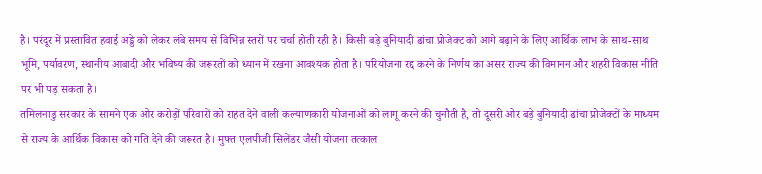है। परंदूर में प्रस्तावित हवाई अड्डे को लेकर लंबे समय से विभिन्न स्तरों पर चर्चा होती रही है। किसी बड़े बुनियादी ढांचा प्रोजेक्ट को आगे बढ़ाने के लिए आर्थिक लाभ के साथ-साथ भूमि, पर्यावरण, स्थानीय आबादी और भविष्य की जरूरतों को ध्यान में रखना आवश्यक होता है। परियोजना रद्द करने के निर्णय का असर राज्य की विमानन और शहरी विकास नीति पर भी पड़ सकता है।
तमिलनाडु सरकार के सामने एक ओर करोड़ों परिवारों को राहत देने वाली कल्याणकारी योजनाओं को लागू करने की चुनौती है, तो दूसरी ओर बड़े बुनियादी ढांचा प्रोजेक्टों के माध्यम से राज्य के आर्थिक विकास को गति देने की जरूरत है। मुफ्त एलपीजी सिलेंडर जैसी योजना तत्काल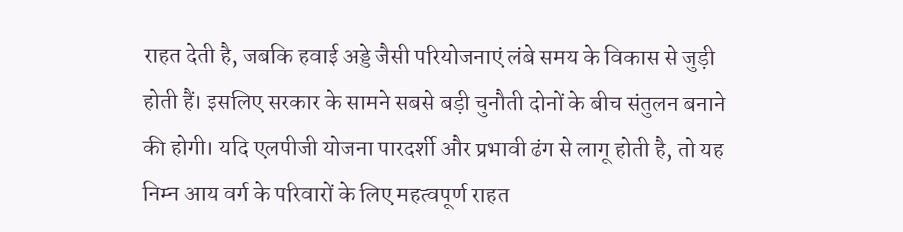राहत देती है, जबकि हवाई अड्डे जैसी परियोजनाएं लंबे समय के विकास से जुड़ी होती हैं। इसलिए सरकार के सामने सबसे बड़ी चुनौती दोनों के बीच संतुलन बनाने की होगी। यदि एलपीजी योजना पारदर्शी और प्रभावी ढंग से लागू होती है, तो यह निम्न आय वर्ग के परिवारों के लिए महत्वपूर्ण राहत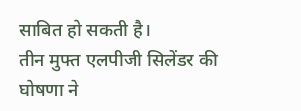साबित हो सकती है।
तीन मुफ्त एलपीजी सिलेंडर की घोषणा ने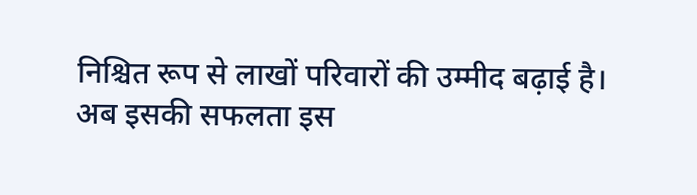निश्चित रूप से लाखों परिवारों की उम्मीद बढ़ाई है। अब इसकी सफलता इस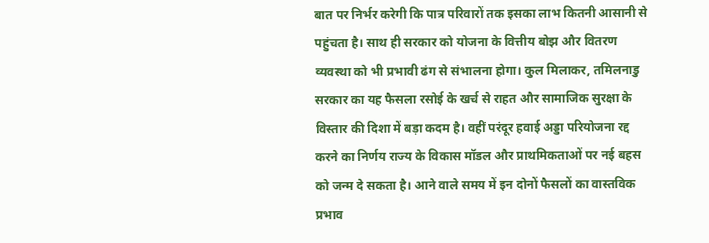बात पर निर्भर करेगी कि पात्र परिवारों तक इसका लाभ कितनी आसानी से पहुंचता है। साथ ही सरकार को योजना के वित्तीय बोझ और वितरण व्यवस्था को भी प्रभावी ढंग से संभालना होगा। कुल मिलाकर, तमिलनाडु सरकार का यह फैसला रसोई के खर्च से राहत और सामाजिक सुरक्षा के विस्तार की दिशा में बड़ा कदम है। वहीं परंदूर हवाई अड्डा परियोजना रद्द करने का निर्णय राज्य के विकास मॉडल और प्राथमिकताओं पर नई बहस को जन्म दे सकता है। आने वाले समय में इन दोनों फैसलों का वास्तविक प्रभाव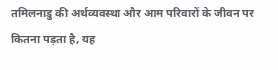तमिलनाडु की अर्थव्यवस्था और आम परिवारों के जीवन पर कितना पड़ता है, यह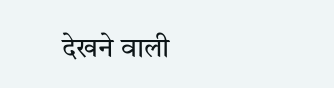देखने वाली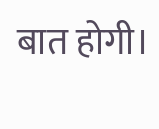बात होगी।